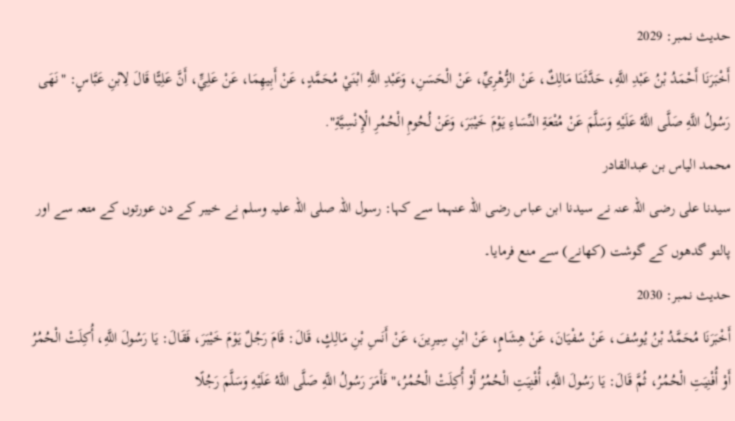حدیث نمبر: 2029
أَخْبَرَنَا أَحْمَدُ بْنُ عَبْدِ اللَّهِ، حَدَّثَنَا مَالِكٌ، عَنْ الزُّهْرِيِّ، عَنْ الْحَسَنِ، وَعَبْدِ اللَّهِ ابْنَيْ مُحَمَّدٍ، عَنْ أَبِيهِمَا، عَنْ عَلِيٍّ، أَنَّ عَلِيًّا قَالَ لِابْنِ عَبَّاسٍ: "نَهَى رَسُولُ اللَّهِ صَلَّى اللَّهُ عَلَيْهِ وَسَلَّمَ عَنْ مُتْعَةِ النِّسَاءِ يَوْمَ خَيْبَرَ، وَعَنْ لُحُومِ الْحُمُرِ الْإِنْسِيَّةِ".
محمد الیاس بن عبدالقادر
سیدنا علی رضی اللہ عنہ نے سیدنا ابن عباس رضی اللہ عنہما سے کہا: رسول اللہ صلی اللہ علیہ وسلم نے خیبر کے دن عورتوں کے متعہ سے اور پالتو گدھوں کے گوشت (کھانے) سے منع فرمایا۔
حدیث نمبر: 2030
أَخْبَرَنَا مُحَمَّدُ بْنُ يُوسُفَ، عَنْ سُفْيَانَ، عَنْ هِشَامٍ، عَنْ ابْنِ سِيرِينَ، عَنْ أَنَسِ بْنِ مَالِكٍ، قَالَ: قَامَ رَجُلٌ يَوْمَ خَيْبَرَ، فَقَالَ: يَا رَسُولَ اللَّهِ، أُكِلَتْ الْحُمُرُ أَوْ أُفْنِيَتِ الْحُمُرُ، ثُمَّ قَالَ: يَا رَسُولَ اللَّهِ، أُفْنِيَتِ الْحُمُرُ أَوْ أُكِلَتْ الْحُمُرُ،"فَأَمَرَ رَسُولُ اللَّهِ صَلَّى اللَّهُ عَلَيْهِ وَسَلَّمَ رَجُلًا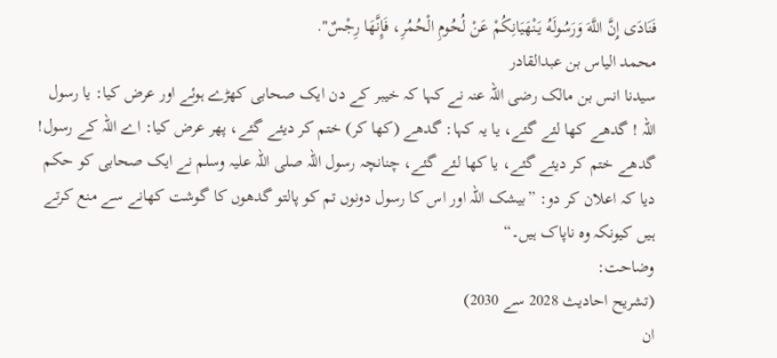فَنَادَى إِنَّ اللَّهَ وَرَسُولَهُ يَنْهَيَانِكُمْ عَنْ لُحُومِ الْحُمُرِ، فَإِنَّهَا رِجْسٌ".
محمد الیاس بن عبدالقادر
سیدنا انس بن مالک رضی اللہ عنہ نے کہا کہ خیبر کے دن ایک صحابی کھڑے ہوئے اور عرض کیا: یا رسول اللہ ! گدھے کھا لئے گئے، یا یہ کہا: گدھے (کھا کر) ختم کر دیئے گئے، پھر عرض کیا: اے اللہ کے رسول! گدھے ختم کر دیئے گئے، یا کھا لئے گئے، چنانچہ رسول اللہ صلی اللہ علیہ وسلم نے ایک صحابی کو حکم دیا کہ اعلان کر دو: ”بیشک اللہ اور اس کا رسول دونوں تم کو پالتو گدھوں کا گوشت کھانے سے منع کرتے ہیں کیونکہ وہ ناپاک ہیں۔“
وضاحت:
(تشریح احادیث 2028 سے 2030)
ان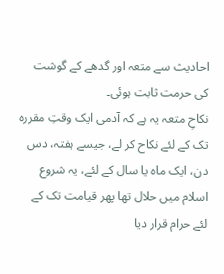احادیث سے متعہ اور گدھے کے گوشت کی حرمت ثابت ہوئی۔
نکاحِ متعہ یہ ہے کہ آدمی ایک وقتِ مقررہ تک کے لئے نکاح کر لے، جیسے ہفتہ، دس دن، ایک ماہ یا سال کے لئے، یہ شروع اسلام میں حلال تھا پھر قیامت تک کے لئے حرام قرار دیا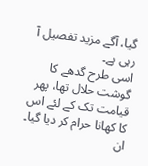گیا، آگے مزید تفصیل آ رہی ہے۔
اسی طرح گدھے کا گوشت حلال تھا، پھر قیامت تک کے لئے اس کا کھانا حرام کر دیا گیا۔
ان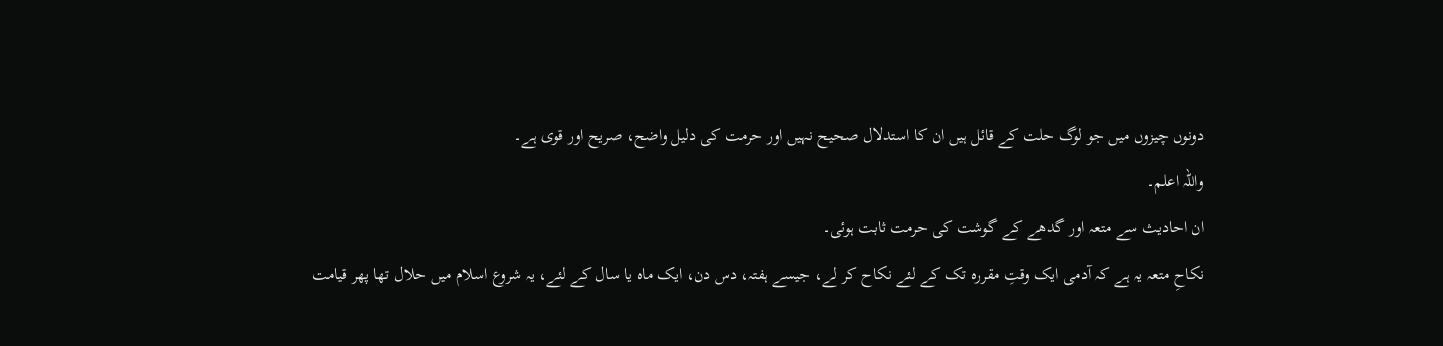دونوں چیزوں میں جو لوگ حلت کے قائل ہیں ان کا استدلال صحیح نہیں اور حرمت کی دلیل واضح، صریح اور قوی ہے۔
واللہ اعلم۔
ان احادیث سے متعہ اور گدھے کے گوشت کی حرمت ثابت ہوئی۔
نکاحِ متعہ یہ ہے کہ آدمی ایک وقتِ مقررہ تک کے لئے نکاح کر لے، جیسے ہفتہ، دس دن، ایک ماہ یا سال کے لئے، یہ شروع اسلام میں حلال تھا پھر قیامت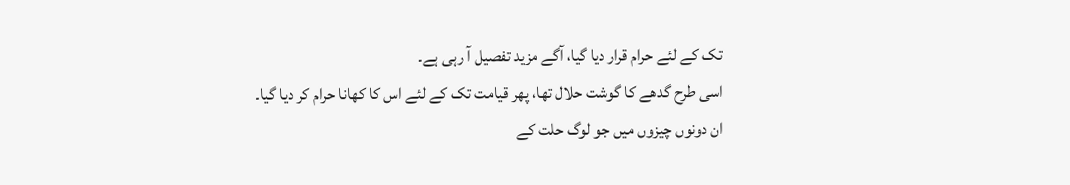تک کے لئے حرام قرار دیا گیا، آگے مزید تفصیل آ رہی ہے۔
اسی طرح گدھے کا گوشت حلال تھا، پھر قیامت تک کے لئے اس کا کھانا حرام کر دیا گیا۔
ان دونوں چیزوں میں جو لوگ حلت کے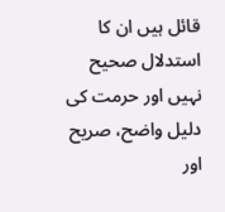قائل ہیں ان کا استدلال صحیح نہیں اور حرمت کی دلیل واضح، صریح اور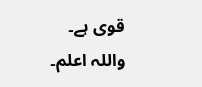قوی ہے۔
واللہ اعلم۔